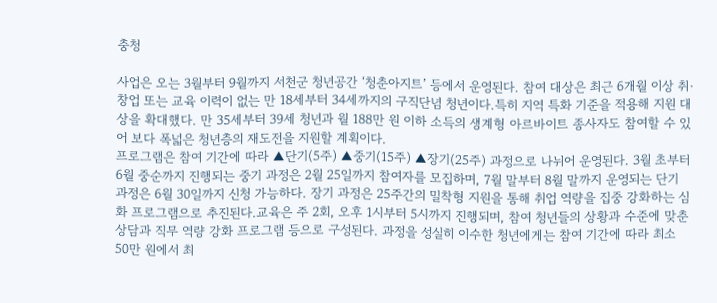충청

사업은 오는 3월부터 9월까지 서천군 청년공간 ‘청춘아지트’ 등에서 운영된다. 참여 대상은 최근 6개월 이상 취·창업 또는 교육 이력이 없는 만 18세부터 34세까지의 구직단념 청년이다.특히 지역 특화 기준을 적용해 지원 대상을 확대했다. 만 35세부터 39세 청년과 월 188만 원 이하 소득의 생계형 아르바이트 종사자도 참여할 수 있어 보다 폭넓은 청년층의 재도전을 지원할 계획이다.
프로그램은 참여 기간에 따라 ▲단기(5주) ▲중기(15주) ▲장기(25주) 과정으로 나뉘어 운영된다. 3월 초부터 6월 중순까지 진행되는 중기 과정은 2월 25일까지 참여자를 모집하며, 7월 말부터 8월 말까지 운영되는 단기 과정은 6월 30일까지 신청 가능하다. 장기 과정은 25주간의 밀착형 지원을 통해 취업 역량을 집중 강화하는 심화 프로그램으로 추진된다.교육은 주 2회, 오후 1시부터 5시까지 진행되며, 참여 청년들의 상황과 수준에 맞춘 상담과 직무 역량 강화 프로그램 등으로 구성된다. 과정을 성실히 이수한 청년에게는 참여 기간에 따라 최소 50만 원에서 최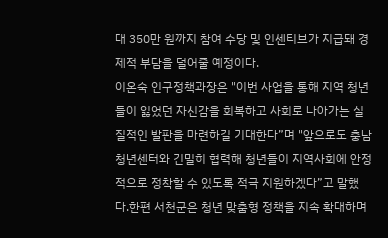대 350만 원까지 참여 수당 및 인센티브가 지급돼 경제적 부담을 덜어줄 예정이다.
이온숙 인구정책과장은 "이번 사업을 통해 지역 청년들이 잃었던 자신감을 회복하고 사회로 나아가는 실질적인 발판을 마련하길 기대한다”며 "앞으로도 충남청년센터와 긴밀히 협력해 청년들이 지역사회에 안정적으로 정착할 수 있도록 적극 지원하겠다”고 말했다.한편 서천군은 청년 맞춤형 정책을 지속 확대하며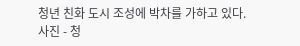청년 친화 도시 조성에 박차를 가하고 있다.
사진 - 청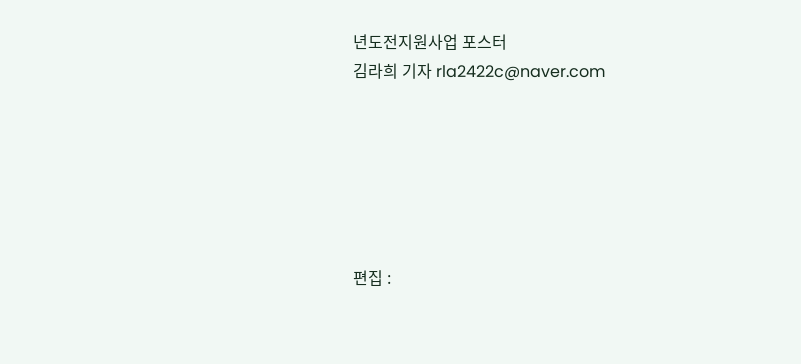년도전지원사업 포스터
김라희 기자 rla2422c@naver.com






편집 :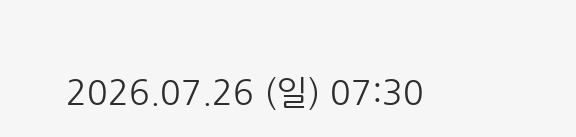2026.07.26 (일) 07:30